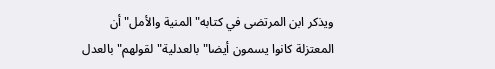ويذكر ابن المرتضى في كتابه"المنية والأمل"أن المعتزلة كانوا يسمون أيضا"بالعدلية"لقولهم"بالعدل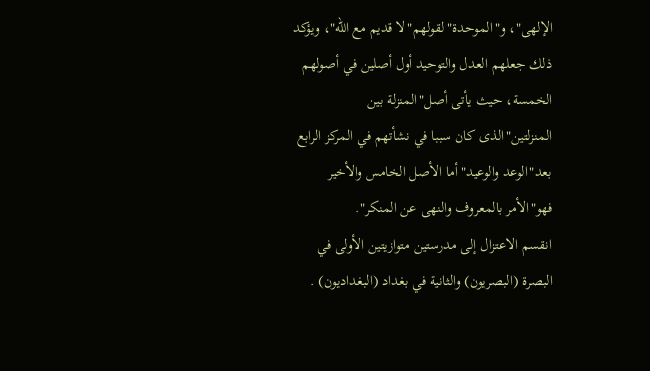الإلهى"، و"الموحدة"لقولهم"لا قديم مع الله"، ويؤكد ذلك جعلهم العدل والتوحيد أول أصلين في أصولهم الخمسة، حيث يأتى أصل"المنزلة بين المنزلتين"الذى كان سببا في نشأتهم في المركز الرابع بعد"الوعد والوعيد"أما الأصل الخامس والأخير فهو"الأمر بالمعروف والنهى عن المنكر".
انقسم الاعتزال إلى مدرستين متوازيتين الأولى في البصرة (البصريون) والثانية في بغداد (البغداديون) .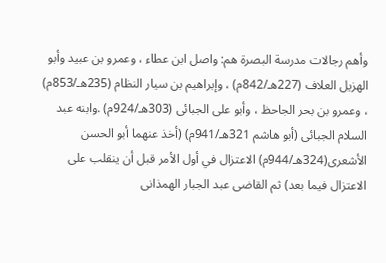وأهم رجالات مدرسة البصرة هم: واصل ابن عطاء ، وعمرو بن عبيد وأبو الهزيل العلاف (227هـ/842م) ، وإبراهيم بن سيار النظام (235هـ/853م) ، وعمرو بن بحر الجاحظ ، وأبو على الجبائى (303هـ/924م) .وابنه عبد السلام الجبائى (أبو هاشم 321هـ/941م) (أخذ عنهما أبو الحسن الأشعرى(324هـ/944م) الاعتزال في أول الأمر قبل أن ينقلب على الاعتزال فيما بعد) ثم القاضى عبد الجبار الهمذانى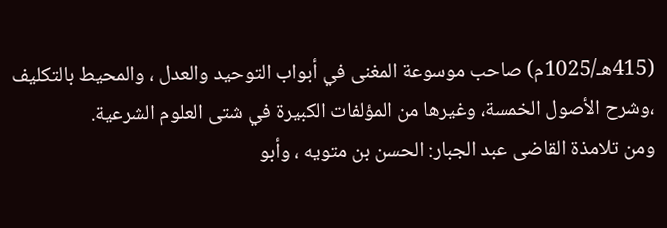(415هـ/1025م) صاحب موسوعة المغنى في أبواب التوحيد والعدل ، والمحيط بالتكليف ،وشرح الأصول الخمسة، وغيرها من المؤلفات الكبيرة في شتى العلوم الشرعية.
ومن تلامذة القاضى عبد الجبار: الحسن بن متويه ، وأبو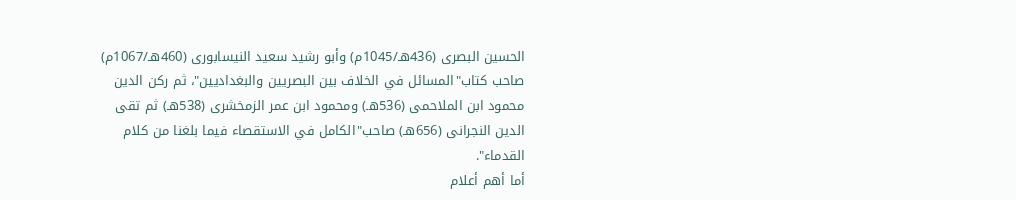الحسين البصرى (436هـ/1045م) وأبو رشيد سعيد النيسابورى (460هـ/1067م) صاحب كتاب"المسائل في الخلاف بين البصريين والبغداديين"، ثم ركن الدين محمود ابن الملاحمى (536هـ) ومحمود ابن عمر الزمخشرى (538هـ) ثم تقى الدين النجرانى (656هـ) صاحب"الكامل في الاستقصاء فيما بلغنا من كلام القدماء".
أما أهم أعلام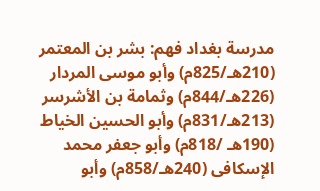مدرسة بغداد فهم: بشر بن المعتمر (210هـ/825م) وأبو موسى المردار (226هـ/844م) وثمامة بن الأشرسر (213هـ/831م) وأبو الحسين الخياط (190هـ /818م) وأبو جعفر محمد الإسكافى (240هـ/858م) وأبو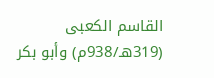القاسم الكعبى (319هـ/938م) وأبو بكر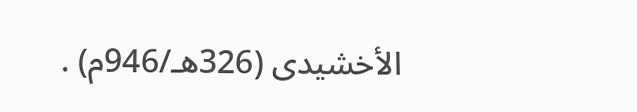الأخشيدى (326هـ/946م) .